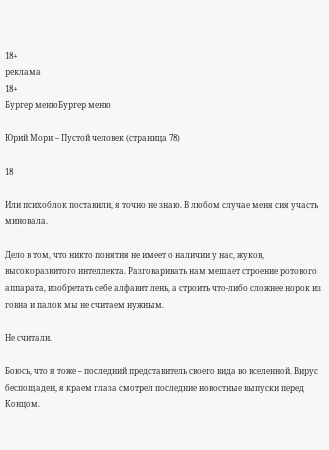18+
реклама
18+
Бургер менюБургер меню

Юрий Мори – Пустой человек (страница 78)

18

Или психоблок поставили, я точно не знаю. В любом случае меня сия участь миновала.

Дело в том, что никто понятия не имеет о наличии у нас, жуков, высокоразвитого интеллекта. Разговаривать нам мешает строение ротового аппарата, изобретать себе алфавит лень, а строить что-либо сложнее норок из говна и палок мы не считаем нужным.

Не считали.

Боюсь, что я тоже – последний представитель своего вида во вселенной. Вирус беспощаден, я краем глаза смотрел последние новостные выпуски перед Концом.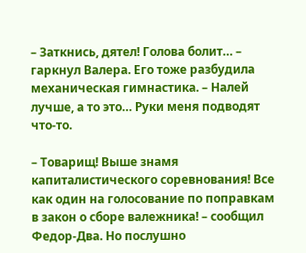– Заткнись, дятел! Голова болит… – гаркнул Валера. Его тоже разбудила механическая гимнастика. – Налей лучше, а то это… Руки меня подводят что-то.

– Товарищ! Выше знамя капиталистического соревнования! Все как один на голосование по поправкам в закон о сборе валежника! – сообщил Федор-Два. Но послушно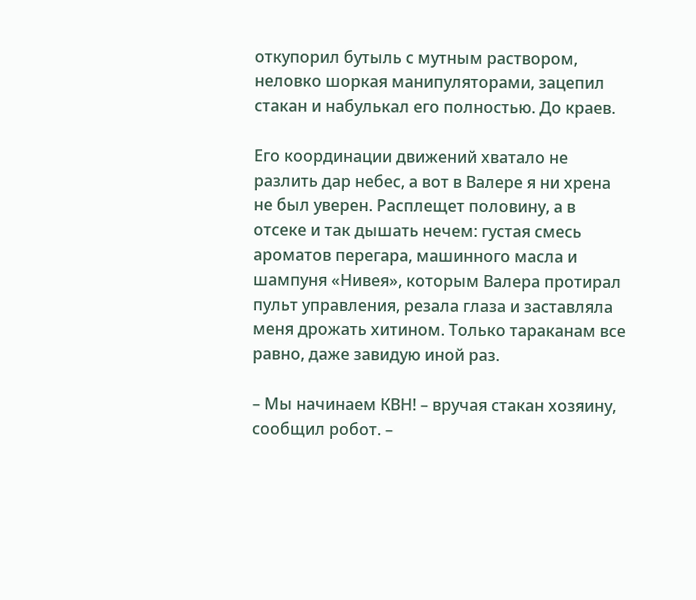откупорил бутыль с мутным раствором, неловко шоркая манипуляторами, зацепил стакан и набулькал его полностью. До краев.

Его координации движений хватало не разлить дар небес, а вот в Валере я ни хрена не был уверен. Расплещет половину, а в отсеке и так дышать нечем: густая смесь ароматов перегара, машинного масла и шампуня «Нивея», которым Валера протирал пульт управления, резала глаза и заставляла меня дрожать хитином. Только тараканам все равно, даже завидую иной раз.

– Мы начинаем КВН! – вручая стакан хозяину, сообщил робот. –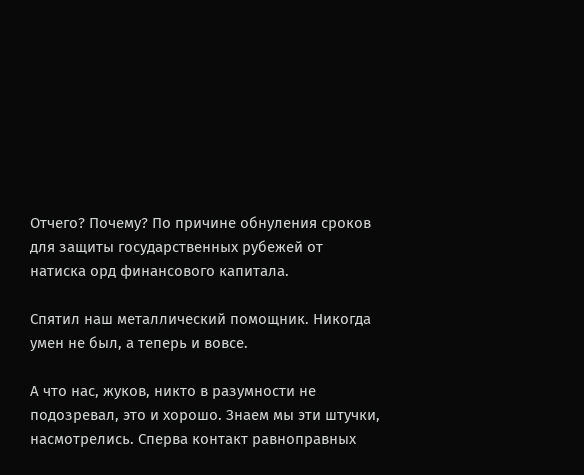Отчего? Почему? По причине обнуления сроков для защиты государственных рубежей от натиска орд финансового капитала.

Спятил наш металлический помощник. Никогда умен не был, а теперь и вовсе.

А что нас, жуков, никто в разумности не подозревал, это и хорошо. Знаем мы эти штучки, насмотрелись. Сперва контакт равноправных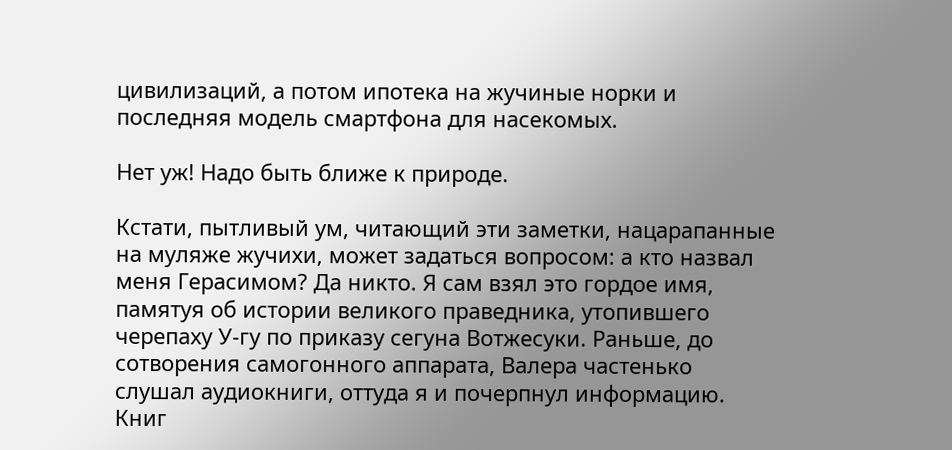цивилизаций, а потом ипотека на жучиные норки и последняя модель смартфона для насекомых.

Нет уж! Надо быть ближе к природе.

Кстати, пытливый ум, читающий эти заметки, нацарапанные на муляже жучихи, может задаться вопросом: а кто назвал меня Герасимом? Да никто. Я сам взял это гордое имя, памятуя об истории великого праведника, утопившего черепаху У-гу по приказу сегуна Вотжесуки. Раньше, до сотворения самогонного аппарата, Валера частенько слушал аудиокниги, оттуда я и почерпнул информацию. Книг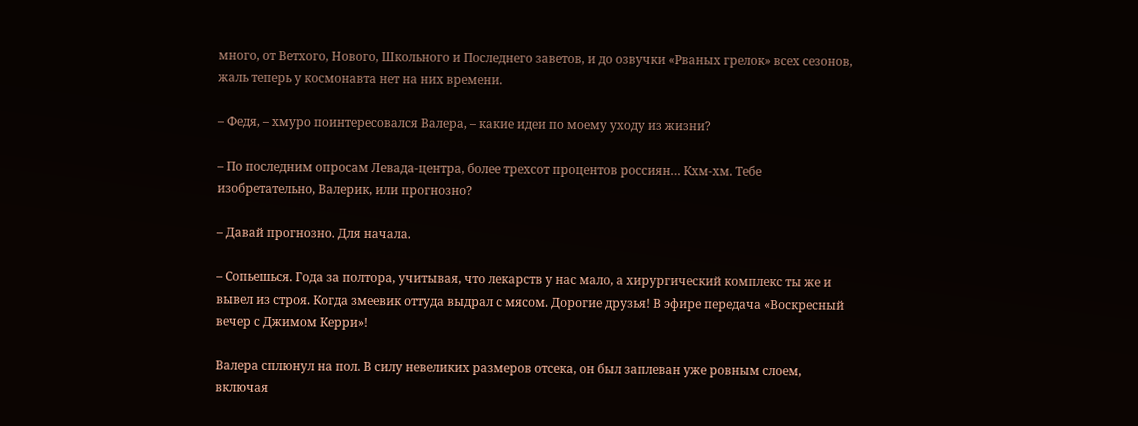много, от Ветхого, Нового, Школьного и Последнего заветов, и до озвучки «Рваных грелок» всех сезонов, жаль теперь у космонавта нет на них времени.

– Федя, – хмуро поинтересовался Валера, – какие идеи по моему уходу из жизни?

– По последним опросам Левада-центра, более трехсот процентов россиян… Кхм-хм. Тебе изобретательно, Валерик, или прогнозно?

– Давай прогнозно. Для начала.

– Сопьешься. Года за полтора, учитывая, что лекарств у нас мало, а хирургический комплекс ты же и вывел из строя. Когда змеевик оттуда выдрал с мясом. Дорогие друзья! В эфире передача «Воскресный вечер с Джимом Керри»!

Валера сплюнул на пол. В силу невеликих размеров отсека, он был заплеван уже ровным слоем, включая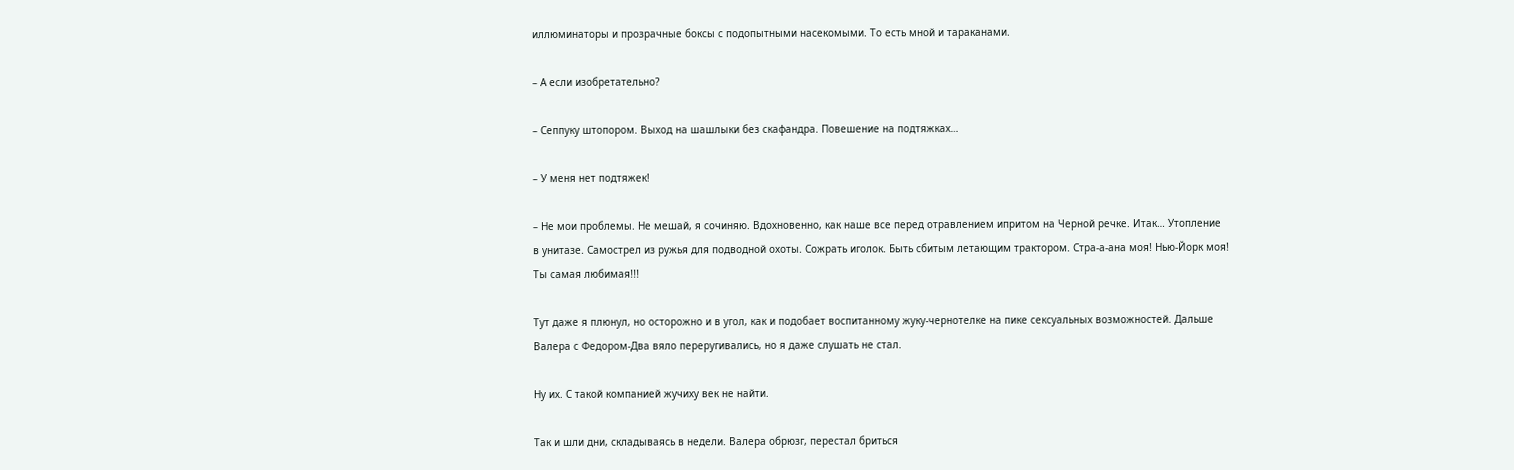иллюминаторы и прозрачные боксы с подопытными насекомыми. То есть мной и тараканами.

– А если изобретательно?

– Сеппуку штопором. Выход на шашлыки без скафандра. Повешение на подтяжках…

– У меня нет подтяжек!

– Не мои проблемы. Не мешай, я сочиняю. Вдохновенно, как наше все перед отравлением ипритом на Черной речке. Итак… Утопление в унитазе. Самострел из ружья для подводной охоты. Сожрать иголок. Быть сбитым летающим трактором. Стра-а-ана моя! Нью-Йорк моя! Ты самая любимая!!!

Тут даже я плюнул, но осторожно и в угол, как и подобает воспитанному жуку-чернотелке на пике сексуальных возможностей. Дальше Валера с Федором-Два вяло переругивались, но я даже слушать не стал.

Ну их. С такой компанией жучиху век не найти.

Так и шли дни, складываясь в недели. Валера обрюзг, перестал бриться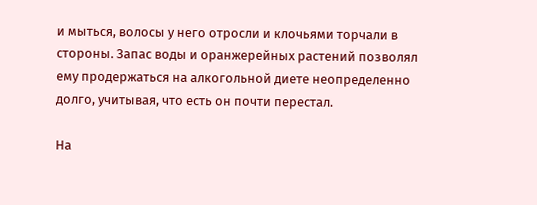и мыться, волосы у него отросли и клочьями торчали в стороны. Запас воды и оранжерейных растений позволял ему продержаться на алкогольной диете неопределенно долго, учитывая, что есть он почти перестал.

На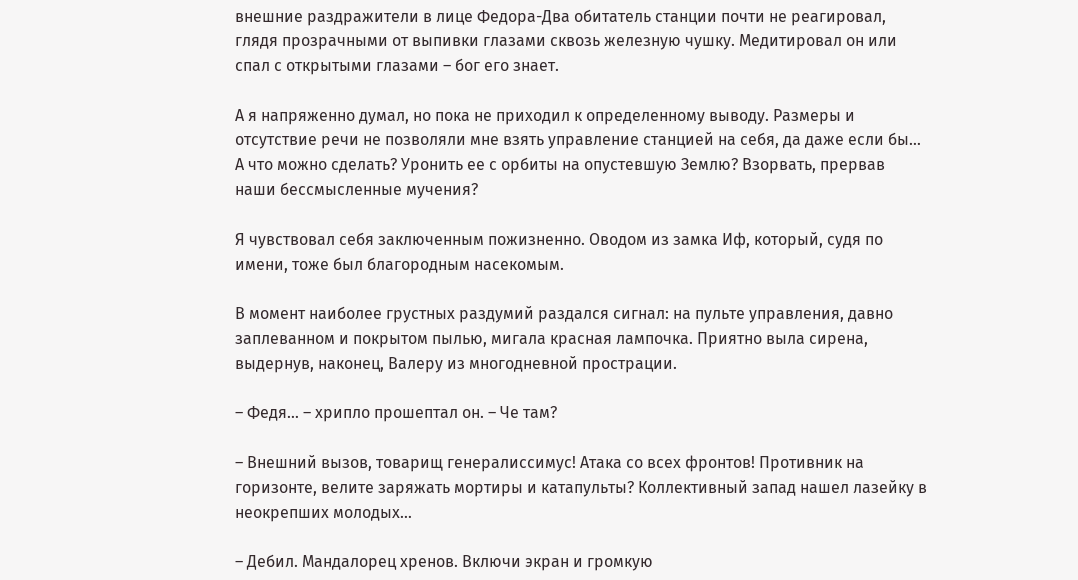внешние раздражители в лице Федора-Два обитатель станции почти не реагировал, глядя прозрачными от выпивки глазами сквозь железную чушку. Медитировал он или спал с открытыми глазами – бог его знает.

А я напряженно думал, но пока не приходил к определенному выводу. Размеры и отсутствие речи не позволяли мне взять управление станцией на себя, да даже если бы… А что можно сделать? Уронить ее с орбиты на опустевшую Землю? Взорвать, прервав наши бессмысленные мучения?

Я чувствовал себя заключенным пожизненно. Оводом из замка Иф, который, судя по имени, тоже был благородным насекомым.

В момент наиболее грустных раздумий раздался сигнал: на пульте управления, давно заплеванном и покрытом пылью, мигала красная лампочка. Приятно выла сирена, выдернув, наконец, Валеру из многодневной прострации.

– Федя… – хрипло прошептал он. – Че там?

– Внешний вызов, товарищ генералиссимус! Атака со всех фронтов! Противник на горизонте, велите заряжать мортиры и катапульты? Коллективный запад нашел лазейку в неокрепших молодых…

– Дебил. Мандалорец хренов. Включи экран и громкую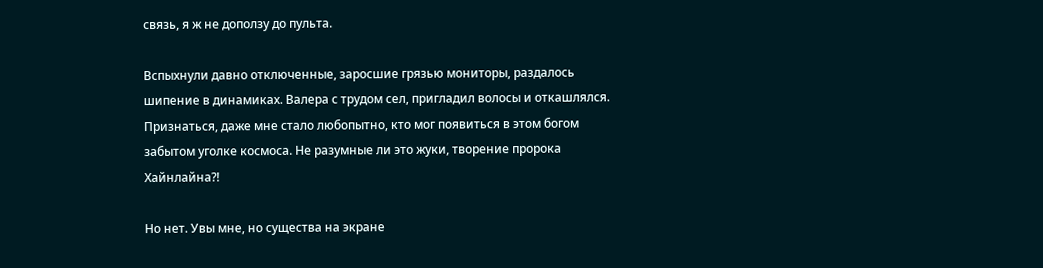связь, я ж не доползу до пульта.

Вспыхнули давно отключенные, заросшие грязью мониторы, раздалось шипение в динамиках. Валера с трудом сел, пригладил волосы и откашлялся. Признаться, даже мне стало любопытно, кто мог появиться в этом богом забытом уголке космоса. Не разумные ли это жуки, творение пророка Хайнлайна?!

Но нет. Увы мне, но существа на экране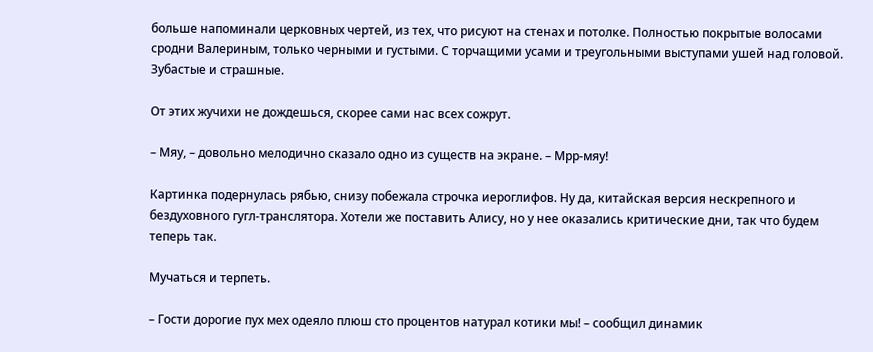больше напоминали церковных чертей, из тех, что рисуют на стенах и потолке. Полностью покрытые волосами сродни Валериным, только черными и густыми. С торчащими усами и треугольными выступами ушей над головой. Зубастые и страшные.

От этих жучихи не дождешься, скорее сами нас всех сожрут.

– Мяу, – довольно мелодично сказало одно из существ на экране. – Мрр-мяу!

Картинка подернулась рябью, снизу побежала строчка иероглифов. Ну да, китайская версия нескрепного и бездуховного гугл-транслятора. Хотели же поставить Алису, но у нее оказались критические дни, так что будем теперь так.

Мучаться и терпеть.

– Гости дорогие пух мех одеяло плюш сто процентов натурал котики мы! – сообщил динамик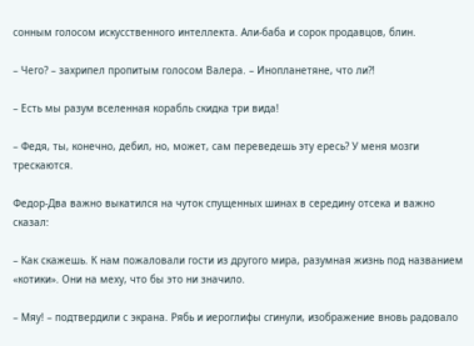сонным голосом искусственного интеллекта. Али-баба и сорок продавцов, блин.

– Чего? – захрипел пропитым голосом Валера. – Инопланетяне, что ли?!

– Есть мы разум вселенная корабль скидка три вида!

– Федя, ты, конечно, дебил, но, может, сам переведешь эту ересь? У меня мозги трескаются.

Федор-Два важно выкатился на чуток спущенных шинах в середину отсека и важно сказал:

– Как скажешь. К нам пожаловали гости из другого мира, разумная жизнь под названием «котики». Они на меху, что бы это ни значило.

– Мяу! – подтвердили с экрана. Рябь и иероглифы сгинули, изображение вновь радовало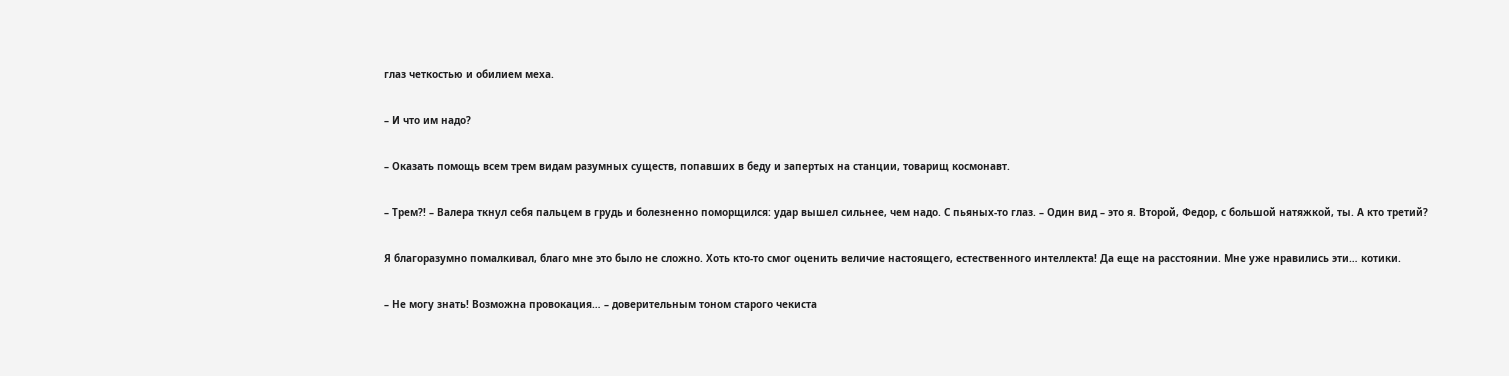глаз четкостью и обилием меха.

– И что им надо?

– Оказать помощь всем трем видам разумных существ, попавших в беду и запертых на станции, товарищ космонавт.

– Трем?! – Валера ткнул себя пальцем в грудь и болезненно поморщился: удар вышел сильнее, чем надо. С пьяных-то глаз. – Один вид – это я. Второй, Федор, с большой натяжкой, ты. А кто третий?

Я благоразумно помалкивал, благо мне это было не сложно. Хоть кто-то смог оценить величие настоящего, естественного интеллекта! Да еще на расстоянии. Мне уже нравились эти… котики.

– Не могу знать! Возможна провокация… – доверительным тоном старого чекиста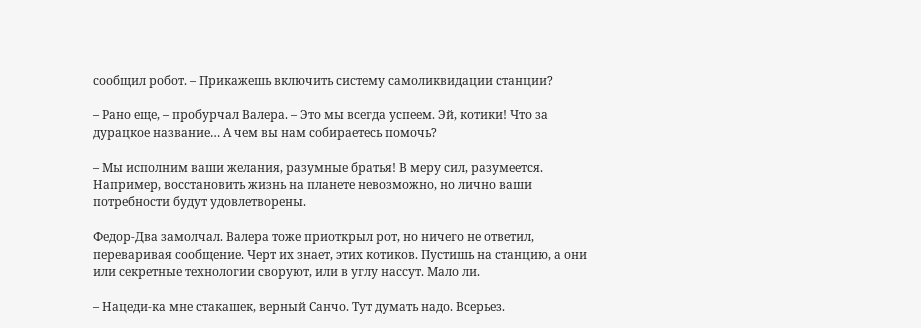сообщил робот. – Прикажешь включить систему самоликвидации станции?

– Рано еще, – пробурчал Валера. – Это мы всегда успеем. Эй, котики! Что за дурацкое название… А чем вы нам собираетесь помочь?

– Мы исполним ваши желания, разумные братья! В меру сил, разумеется. Например, восстановить жизнь на планете невозможно, но лично ваши потребности будут удовлетворены.

Федор-Два замолчал. Валера тоже приоткрыл рот, но ничего не ответил, переваривая сообщение. Черт их знает, этих котиков. Пустишь на станцию, а они или секретные технологии своруют, или в углу нассут. Мало ли.

– Нацеди-ка мне стакашек, верный Санчо. Тут думать надо. Всерьез.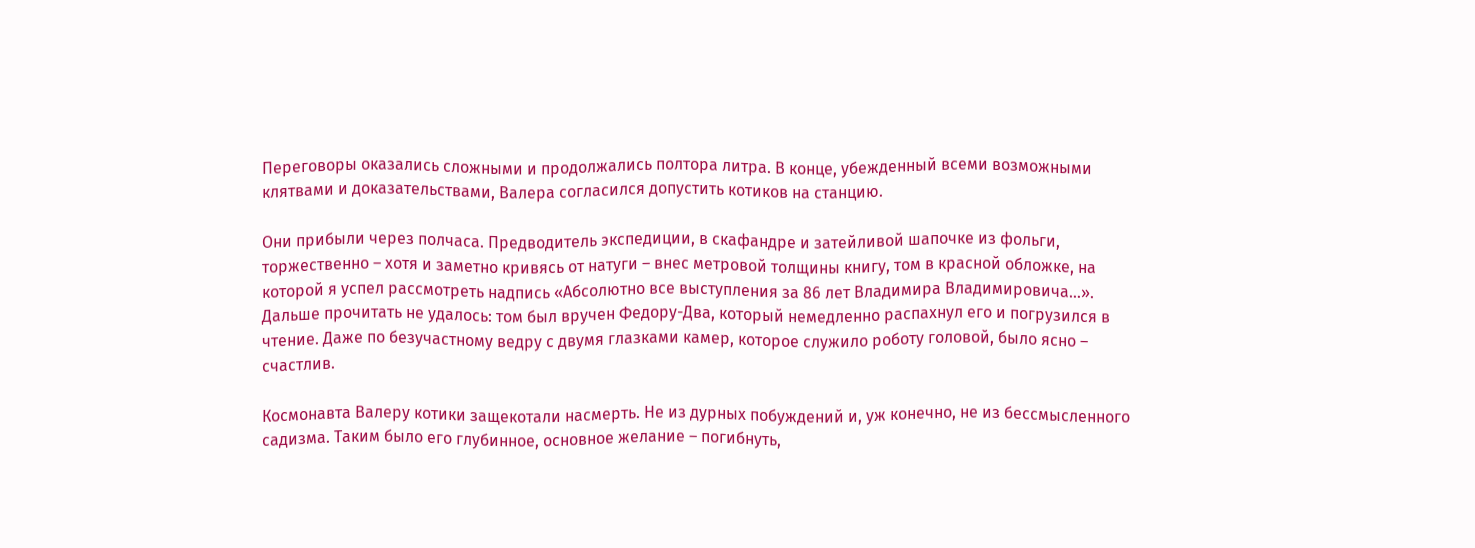Переговоры оказались сложными и продолжались полтора литра. В конце, убежденный всеми возможными клятвами и доказательствами, Валера согласился допустить котиков на станцию.

Они прибыли через полчаса. Предводитель экспедиции, в скафандре и затейливой шапочке из фольги, торжественно – хотя и заметно кривясь от натуги – внес метровой толщины книгу, том в красной обложке, на которой я успел рассмотреть надпись «Абсолютно все выступления за 86 лет Владимира Владимировича…». Дальше прочитать не удалось: том был вручен Федору-Два, который немедленно распахнул его и погрузился в чтение. Даже по безучастному ведру с двумя глазками камер, которое служило роботу головой, было ясно – счастлив.

Космонавта Валеру котики защекотали насмерть. Не из дурных побуждений и, уж конечно, не из бессмысленного садизма. Таким было его глубинное, основное желание – погибнуть,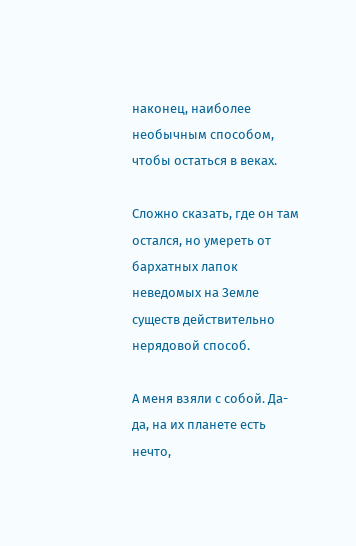наконец, наиболее необычным способом, чтобы остаться в веках.

Сложно сказать, где он там остался, но умереть от бархатных лапок неведомых на Земле существ действительно нерядовой способ.

А меня взяли с собой. Да-да, на их планете есть нечто,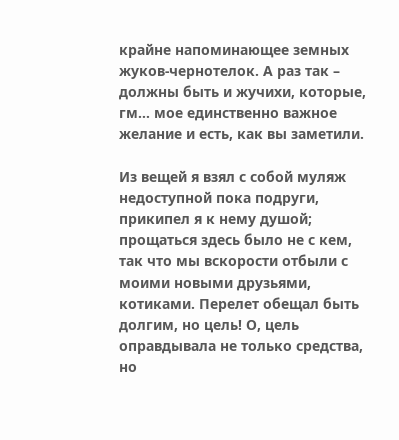крайне напоминающее земных жуков-чернотелок. А раз так – должны быть и жучихи, которые, гм… мое единственно важное желание и есть, как вы заметили.

Из вещей я взял с собой муляж недоступной пока подруги, прикипел я к нему душой; прощаться здесь было не с кем, так что мы вскорости отбыли с моими новыми друзьями, котиками. Перелет обещал быть долгим, но цель! О, цель оправдывала не только средства, но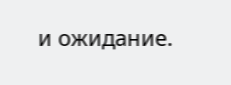и ожидание.